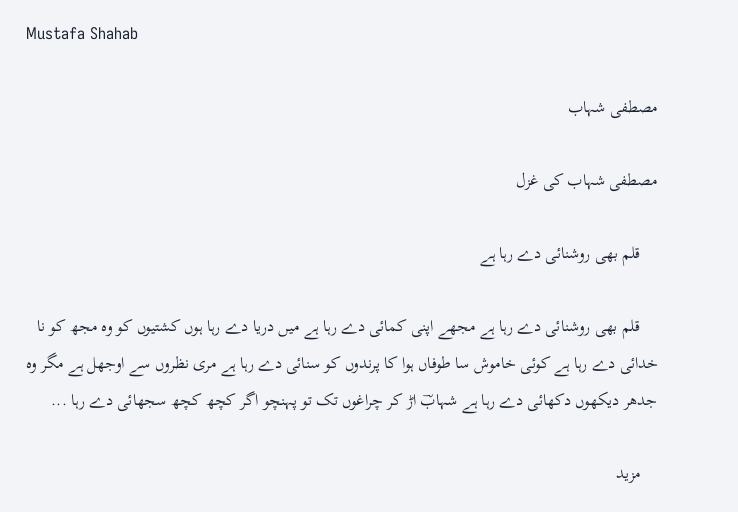Mustafa Shahab

مصطفی شہاب

مصطفی شہاب کی غزل

    قلم بھی روشنائی دے رہا ہے

    قلم بھی روشنائی دے رہا ہے مجھے اپنی کمائی دے رہا ہے میں دریا دے رہا ہوں کشتیوں کو وہ مجھ کو نا خدائی دے رہا ہے کوئی خاموش سا طوفاں ہوا کا پرندوں کو سنائی دے رہا ہے مری نظروں سے اوجھل ہے مگر وہ جدھر دیکھوں دکھائی دے رہا ہے شہابؔ اڑ کر چراغوں تک تو پہنچو اگر کچھ کچھ سجھائی دے رہا ...

    مزید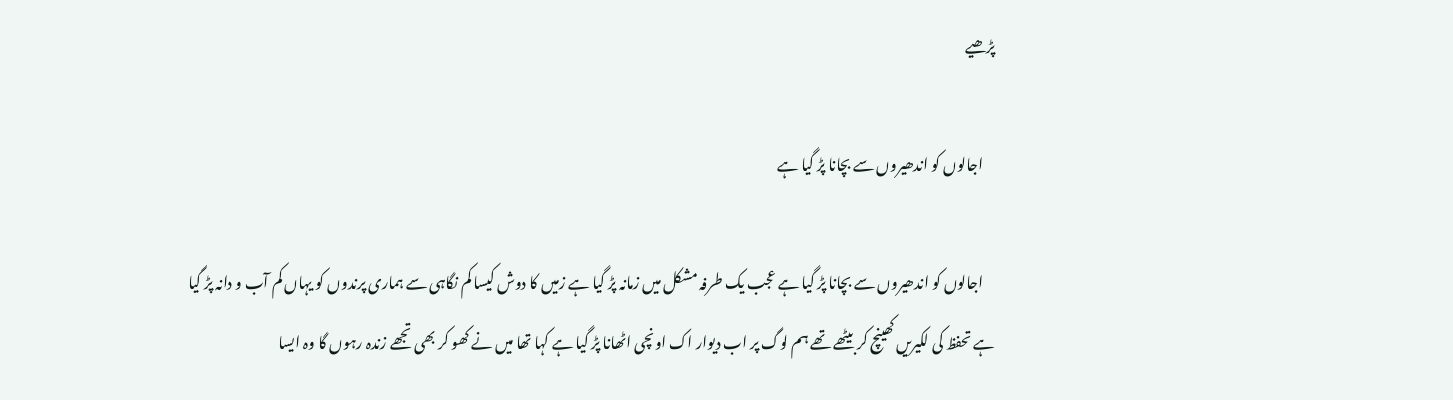پڑھیے

    اجالوں کو اندھیروں سے بچانا پڑ گیا ہے

    اجالوں کو اندھیروں سے بچانا پڑ گیا ہے عجب یک طرفہ مشکل میں زمانہ پڑ گیا ہے زمیں کا دوش کیسا کم نگاہی سے ہماری پرندوں کو یہاں کم آب و دانہ پڑ گیا ہے تحفظ کی لکیریں کھینچ کر بیٹھے تھے ہم لوگ پر اب دیوار اک اونچی اٹھانا پڑ گیا ہے کہا تھا میں نے کھو کر بھی تجھے زندہ رہوں گا وہ ایسا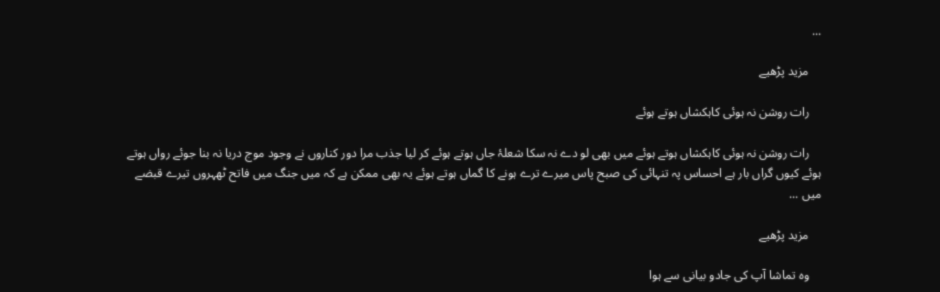...

    مزید پڑھیے

    رات روشن نہ ہوئی کاہکشاں ہوتے ہوئے

    رات روشن نہ ہوئی کاہکشاں ہوتے ہوئے میں بھی لو دے نہ سکا شعلۂ جاں ہوتے ہوئے کر لیا جذب مرا دور کناروں نے وجود موج دریا نہ بنا جوئے رواں ہوتے ہوئے کیوں گراں بار ہے احساس پہ تنہائی کی صبح پاس میرے ترے ہونے کا گماں ہوتے ہوئے یہ بھی ممکن ہے کہ میں جنگ میں فاتح ٹھہروں تیرے قبضے میں ...

    مزید پڑھیے

    وہ تماشا آپ کی جادو بیانی سے ہوا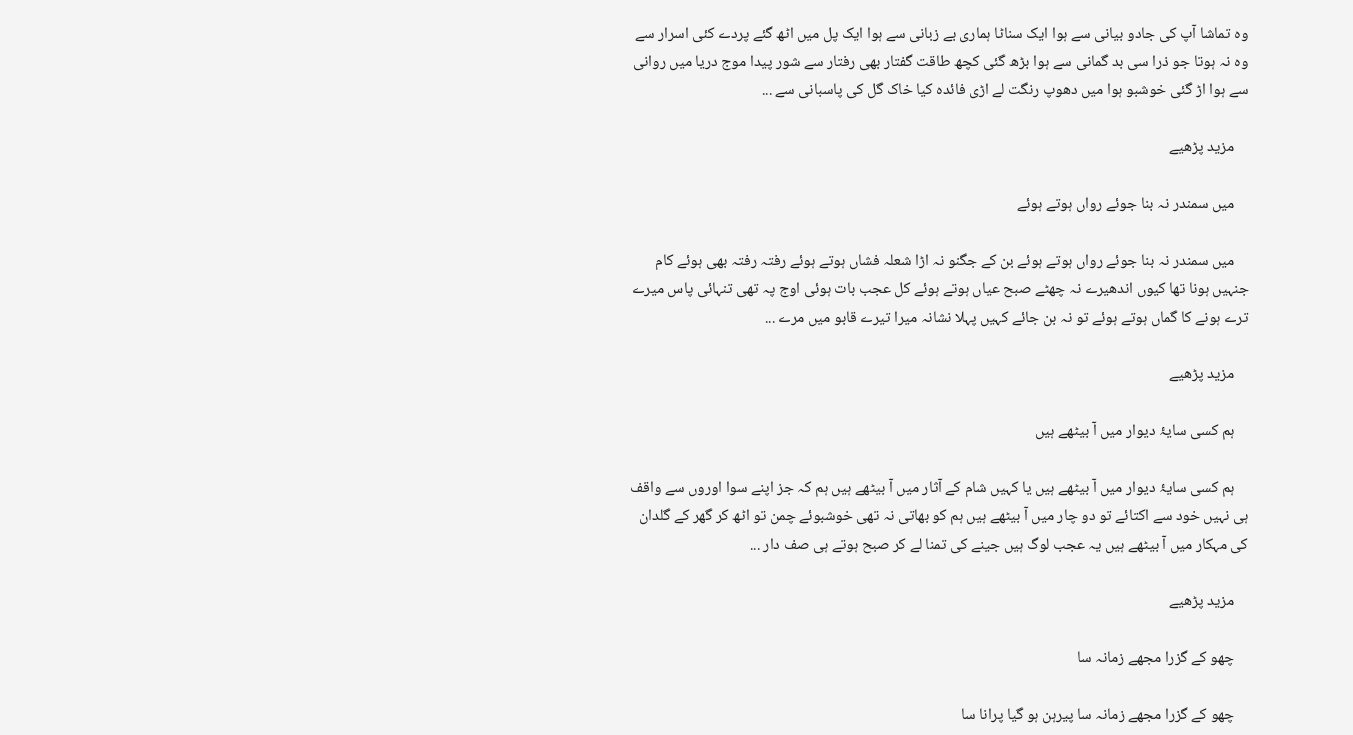وہ تماشا آپ کی جادو بیانی سے ہوا ایک سناٹا ہماری بے زبانی سے ہوا ایک پل میں اٹھ گئے پردے کئی اسرار سے وہ نہ ہوتا جو ذرا سی بد گمانی سے ہوا بڑھ گئی کچھ طاقت گفتار بھی رفتار سے شور پیدا موج دریا میں روانی سے ہوا اڑ گئی خوشبو ہوا میں دھوپ رنگت لے اڑی فائدہ کیا خاک گل کی پاسبانی سے ...

    مزید پڑھیے

    میں سمندر نہ بنا جوئے رواں ہوتے ہوئے

    میں سمندر نہ بنا جوئے رواں ہوتے ہوئے بن کے جگنو نہ اڑا شعلہ فشاں ہوتے ہوئے رفتہ رفتہ بھی ہوئے کام جنہیں ہونا تھا کیوں اندھیرے نہ چھٹے صبح عیاں ہوتے ہوئے کل عجب بات ہوئی اوج پہ تھی تنہائی پاس میرے ترے ہونے کا گماں ہوتے ہوئے تو نہ بن جائے کہیں پہلا نشانہ میرا تیرے قابو میں مرے ...

    مزید پڑھیے

    ہم کسی سایۂ دیوار میں آ بیٹھے ہیں

    ہم کسی سایۂ دیوار میں آ بیٹھے ہیں یا کہیں شام کے آثار میں آ بیٹھے ہیں ہم کہ جز اپنے سوا اوروں سے واقف ہی نہیں خود سے اکتائے تو دو چار میں آ بیٹھے ہیں ہم کو بھاتی نہ تھی خوشبوئے چمن تو اٹھ کر گھر کے گلدان کی مہکار میں آ بیٹھے ہیں یہ عجب لوگ ہیں جینے کی تمنا لے کر صبح ہوتے ہی صف دار ...

    مزید پڑھیے

    چھو کے گزرا مجھے زمانہ سا

    چھو کے گزرا مجھے زمانہ سا پیرہن ہو گیا پرانا سا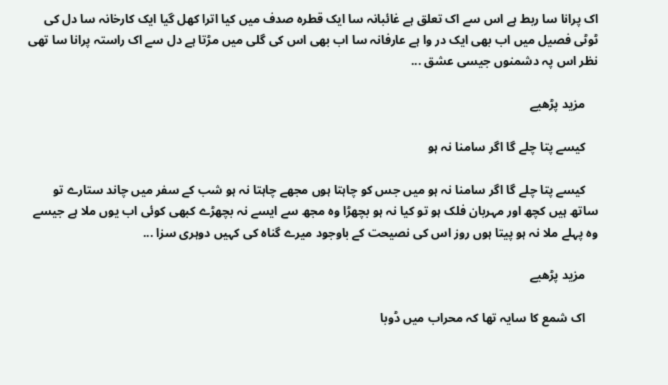اک پرانا سا ربط ہے اس سے اک تعلق ہے غائبانہ سا ایک قطرہ صدف میں کیا اترا کھل گیا ایک کارخانہ سا دل کی ٹوٹی فصیل میں اب بھی ایک در وا ہے عارفانہ سا اب بھی اس کی گلی میں مڑتا ہے دل سے اک راستہ پرانا سا تھی نظر اس پہ دشمنوں جیسی عشق ...

    مزید پڑھیے

    کیسے پتا چلے گا اگر سامنا نہ ہو

    کیسے پتا چلے گا اگر سامنا نہ ہو میں جس کو چاہتا ہوں مجھے چاہتا نہ ہو شب کے سفر میں چاند ستارے تو ساتھ ہیں کچھ اور مہربان فلک ہو تو کیا نہ ہو بچھڑا وہ مجھ سے ایسے نہ بچھڑے کبھی کوئی اب یوں ملا ہے جیسے وہ پہلے ملا نہ ہو پیتا ہوں روز اس کی نصیحت کے باوجود میرے گناہ کی کہیں دوہری سزا ...

    مزید پڑھیے

    اک شمع کا سایہ تھا کہ محراب میں ڈوبا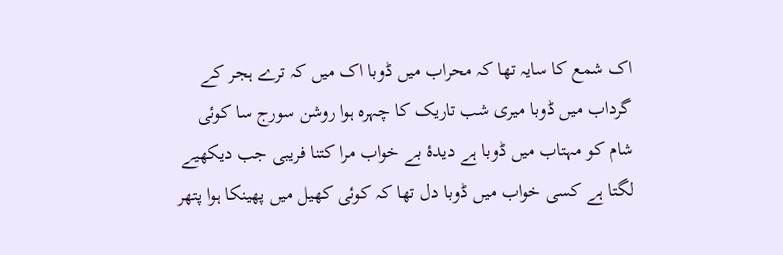اک شمع کا سایہ تھا کہ محراب میں ڈوبا اک میں کہ ترے ہجر کے گرداب میں ڈوبا میری شب تاریک کا چہرہ ہوا روشن سورج سا کوئی شام کو مہتاب میں ڈوبا ہے دیدۂ بے خواب مرا کتنا فریبی جب دیکھیے لگتا ہے کسی خواب میں ڈوبا دل تھا کہ کوئی کھیل میں پھینکا ہوا پتھر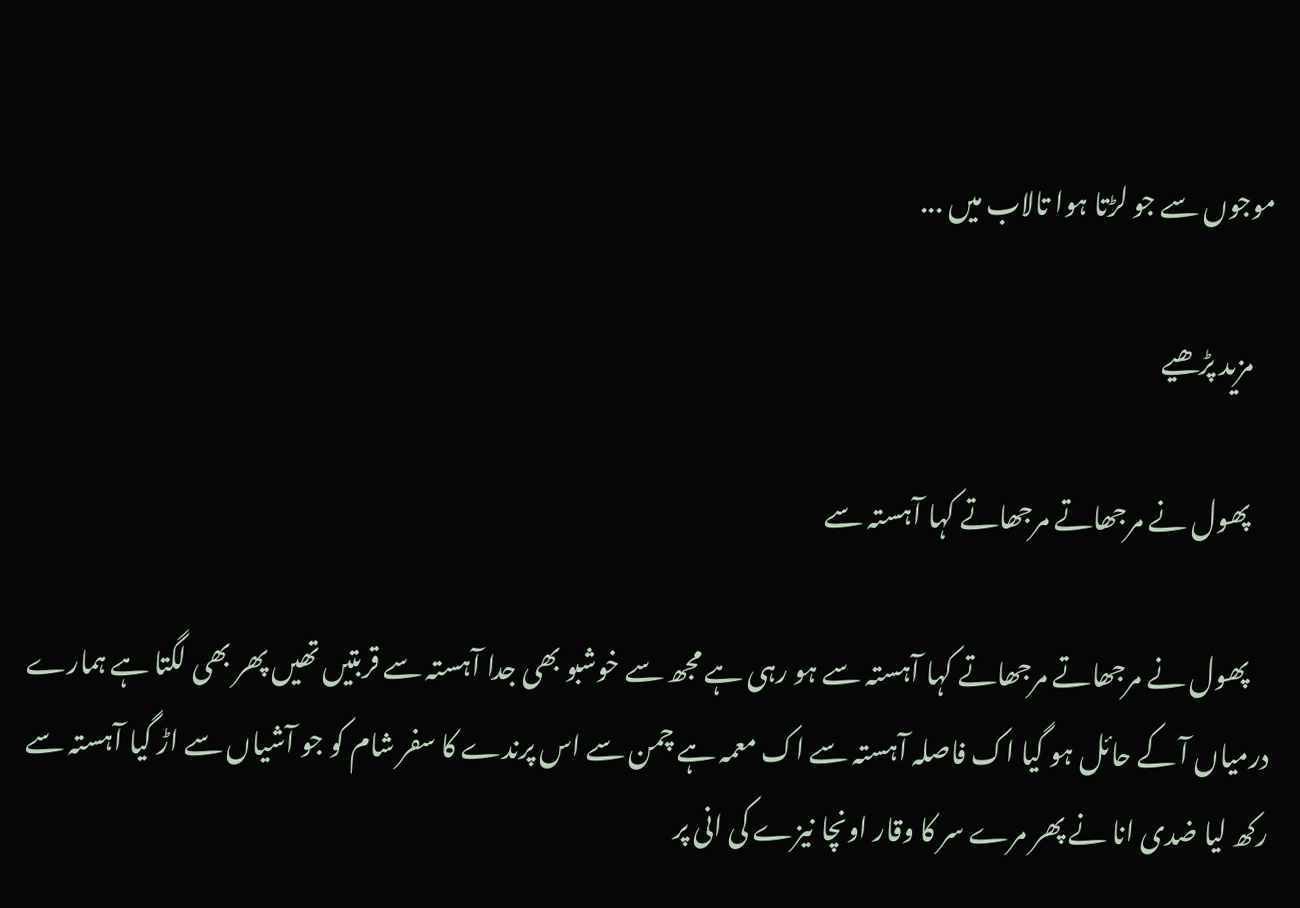موجوں سے جو لڑتا ہوا تالاب میں ...

    مزید پڑھیے

    پھول نے مرجھاتے مرجھاتے کہا آہستہ سے

    پھول نے مرجھاتے مرجھاتے کہا آہستہ سے ہو رہی ہے مجھ سے خوشبو بھی جدا آہستہ سے قربتیں تھیں پھر بھی لگتا ہے ہمارے درمیاں آ کے حائل ہو گیا اک فاصلہ آہستہ سے اک معمہ ہے چمن سے اس پرندے کا سفر شام کو جو آشیاں سے اڑ گیا آہستہ سے رکھ لیا ضدی انا نے پھر مرے سر کا وقار اونچا نیزے کی انی پر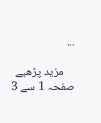...

    مزید پڑھیے
صفحہ 1 سے 3